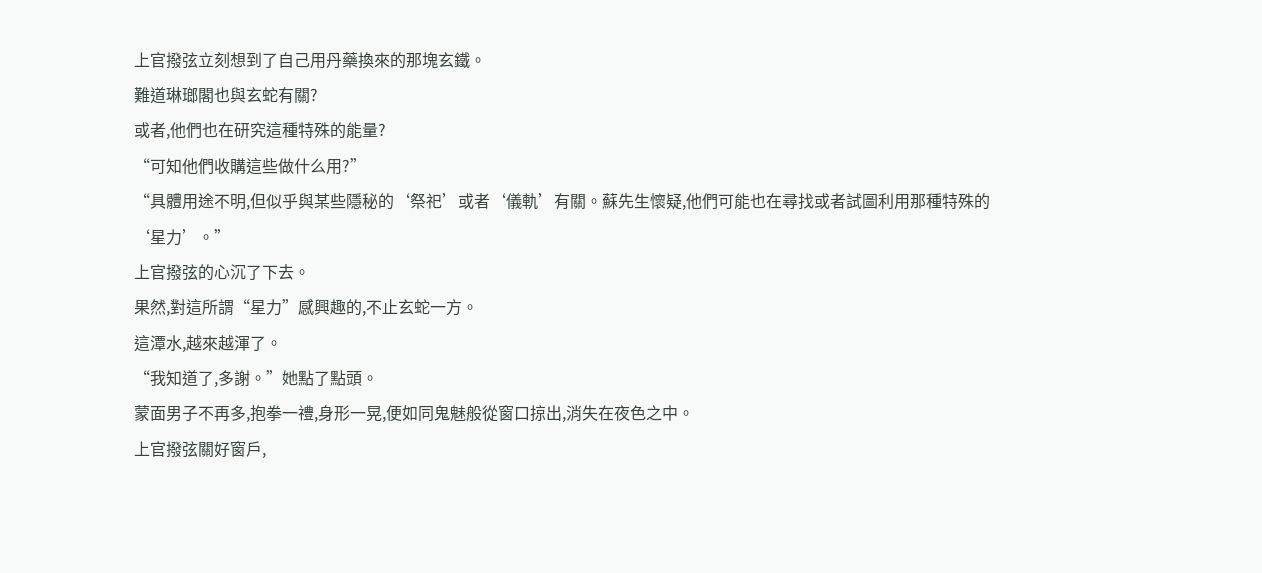上官撥弦立刻想到了自己用丹藥換來的那塊玄鐵。
難道琳瑯閣也與玄蛇有關?
或者,他們也在研究這種特殊的能量?
“可知他們收購這些做什么用?”
“具體用途不明,但似乎與某些隱秘的‘祭祀’或者‘儀軌’有關。蘇先生懷疑,他們可能也在尋找或者試圖利用那種特殊的‘星力’。”
上官撥弦的心沉了下去。
果然,對這所謂“星力”感興趣的,不止玄蛇一方。
這潭水,越來越渾了。
“我知道了,多謝。”她點了點頭。
蒙面男子不再多,抱拳一禮,身形一晃,便如同鬼魅般從窗口掠出,消失在夜色之中。
上官撥弦關好窗戶,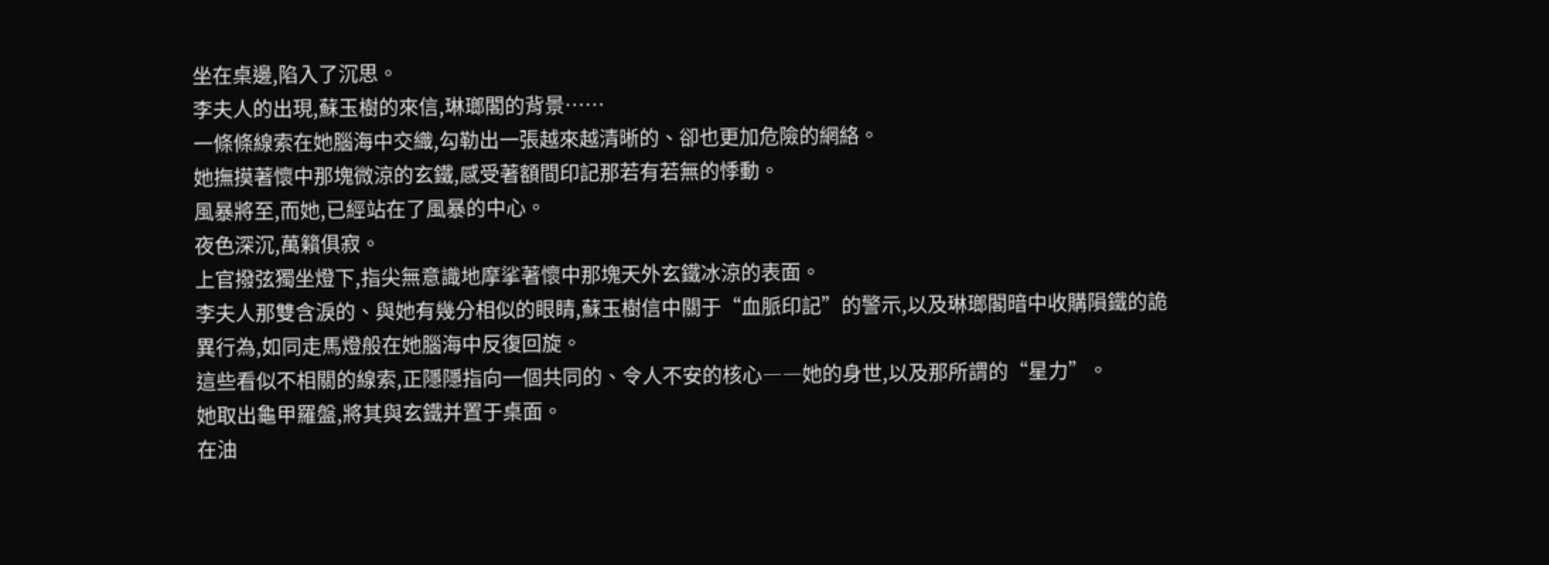坐在桌邊,陷入了沉思。
李夫人的出現,蘇玉樹的來信,琳瑯閣的背景……
一條條線索在她腦海中交織,勾勒出一張越來越清晰的、卻也更加危險的網絡。
她撫摸著懷中那塊微涼的玄鐵,感受著額間印記那若有若無的悸動。
風暴將至,而她,已經站在了風暴的中心。
夜色深沉,萬籟俱寂。
上官撥弦獨坐燈下,指尖無意識地摩挲著懷中那塊天外玄鐵冰涼的表面。
李夫人那雙含淚的、與她有幾分相似的眼睛,蘇玉樹信中關于“血脈印記”的警示,以及琳瑯閣暗中收購隕鐵的詭異行為,如同走馬燈般在她腦海中反復回旋。
這些看似不相關的線索,正隱隱指向一個共同的、令人不安的核心――她的身世,以及那所謂的“星力”。
她取出龜甲羅盤,將其與玄鐵并置于桌面。
在油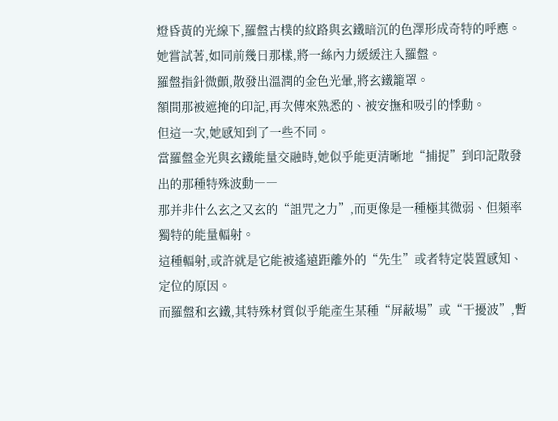燈昏黃的光線下,羅盤古樸的紋路與玄鐵暗沉的色澤形成奇特的呼應。
她嘗試著,如同前幾日那樣,將一絲內力緩緩注入羅盤。
羅盤指針微顫,散發出溫潤的金色光暈,將玄鐵籠罩。
額間那被遮掩的印記,再次傳來熟悉的、被安撫和吸引的悸動。
但這一次,她感知到了一些不同。
當羅盤金光與玄鐵能量交融時,她似乎能更清晰地“捕捉”到印記散發出的那種特殊波動――
那并非什么玄之又玄的“詛咒之力”,而更像是一種極其微弱、但頻率獨特的能量輻射。
這種輻射,或許就是它能被遙遠距離外的“先生”或者特定裝置感知、定位的原因。
而羅盤和玄鐵,其特殊材質似乎能產生某種“屏蔽場”或“干擾波”,暫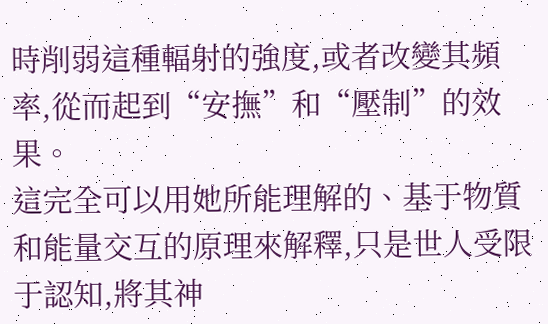時削弱這種輻射的強度,或者改變其頻率,從而起到“安撫”和“壓制”的效果。
這完全可以用她所能理解的、基于物質和能量交互的原理來解釋,只是世人受限于認知,將其神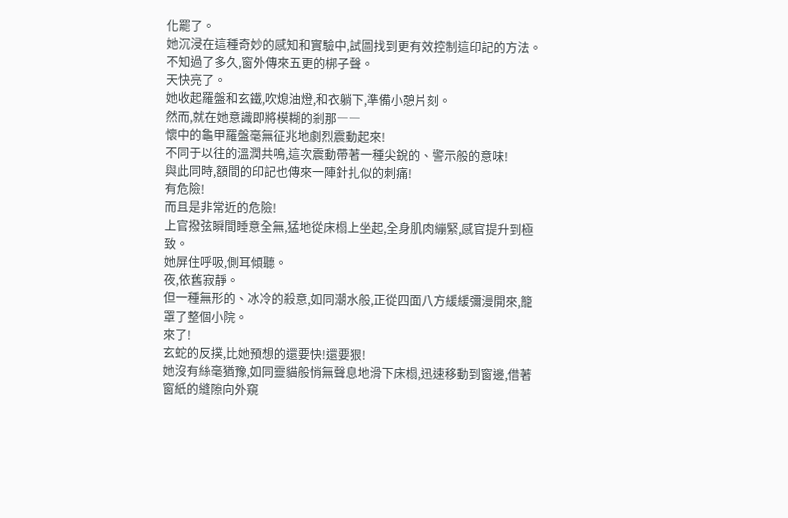化罷了。
她沉浸在這種奇妙的感知和實驗中,試圖找到更有效控制這印記的方法。
不知過了多久,窗外傳來五更的梆子聲。
天快亮了。
她收起羅盤和玄鐵,吹熄油燈,和衣躺下,準備小憩片刻。
然而,就在她意識即將模糊的剎那――
懷中的龜甲羅盤毫無征兆地劇烈震動起來!
不同于以往的溫潤共鳴,這次震動帶著一種尖銳的、警示般的意味!
與此同時,額間的印記也傳來一陣針扎似的刺痛!
有危險!
而且是非常近的危險!
上官撥弦瞬間睡意全無,猛地從床榻上坐起,全身肌肉繃緊,感官提升到極致。
她屏住呼吸,側耳傾聽。
夜,依舊寂靜。
但一種無形的、冰冷的殺意,如同潮水般,正從四面八方緩緩彌漫開來,籠罩了整個小院。
來了!
玄蛇的反撲,比她預想的還要快!還要狠!
她沒有絲毫猶豫,如同靈貓般悄無聲息地滑下床榻,迅速移動到窗邊,借著窗紙的縫隙向外窺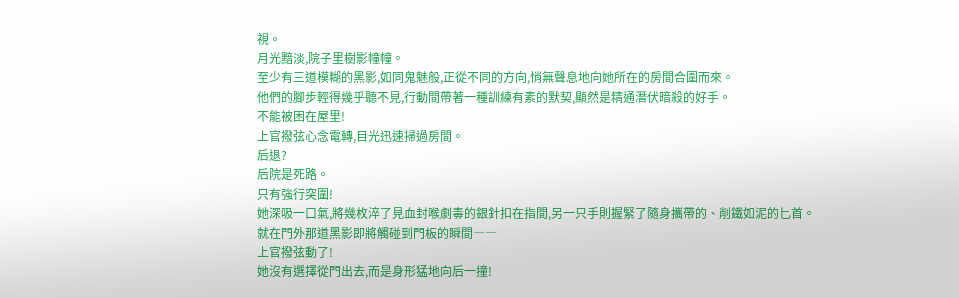視。
月光黯淡,院子里樹影幢幢。
至少有三道模糊的黑影,如同鬼魅般,正從不同的方向,悄無聲息地向她所在的房間合圍而來。
他們的腳步輕得幾乎聽不見,行動間帶著一種訓練有素的默契,顯然是精通潛伏暗殺的好手。
不能被困在屋里!
上官撥弦心念電轉,目光迅速掃過房間。
后退?
后院是死路。
只有強行突圍!
她深吸一口氣,將幾枚淬了見血封喉劇毒的銀針扣在指間,另一只手則握緊了隨身攜帶的、削鐵如泥的匕首。
就在門外那道黑影即將觸碰到門板的瞬間――
上官撥弦動了!
她沒有選擇從門出去,而是身形猛地向后一撞!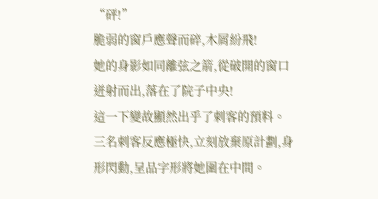“砰!”
脆弱的窗戶應聲而碎,木屑紛飛!
她的身影如同離弦之箭,從破開的窗口迸射而出,落在了院子中央!
這一下變故顯然出乎了刺客的預料。
三名刺客反應極快,立刻放棄原計劃,身形閃動,呈品字形將她圍在中間。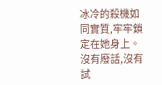冰冷的殺機如同實質,牢牢鎖定在她身上。
沒有廢話,沒有試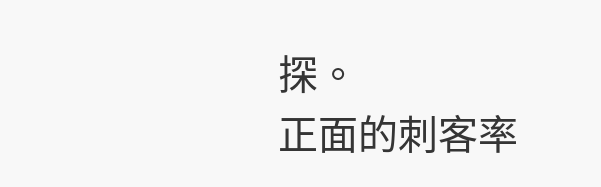探。
正面的刺客率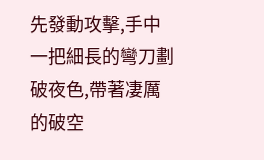先發動攻擊,手中一把細長的彎刀劃破夜色,帶著凄厲的破空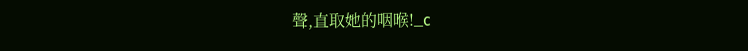聲,直取她的咽喉!_c